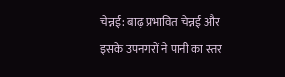चेन्नई: बाढ़ प्रभावित चेन्नई और इसके उपनगरों ने पानी का स्तर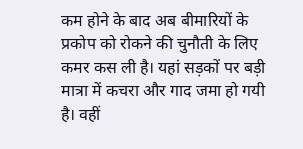कम होने के बाद अब बीमारियों के प्रकोप को रोकने की चुनौती के लिए कमर कस ली है। यहां सड़कों पर बड़ी मात्रा में कचरा और गाद जमा हो गयी है। वहीं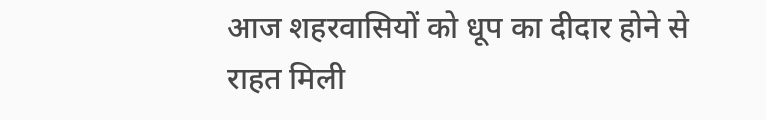आज शहरवासियों को धूप का दीदार होने से राहत मिली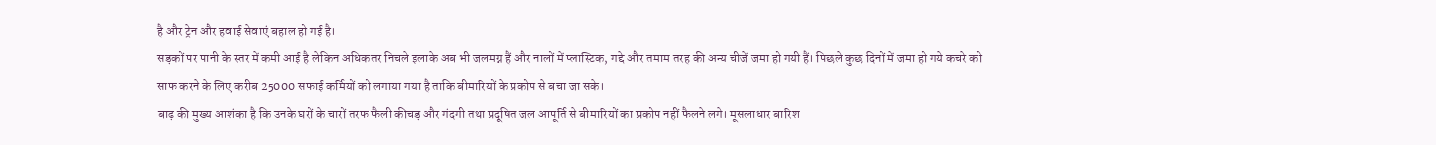है और ट्रेन और हवाई सेवाएं बहाल हो गई है।
सड़कों पर पानी के स्तर में कमी आई है लेकिन अधिकतर निचले इलाके अब भी जलमग्न हैं और नालों में प्लास्टिक, गद्दे और तमाम तरह की अन्य चीजें जमा हो गयी हैं। पिछले कुछ दिनों में जमा हो गये कचरे को साफ करने के लिए करीब 25000 सफाई कर्मियों को लगाया गया है ताकि बीमारियों के प्रकोप से बचा जा सके।
बाढ़ की मुख्य आशंका है कि उनके घरों के चारों तरफ फैली कीचड़ और गंदगी तथा प्रदूषित जल आपूर्ति से बीमारियों का प्रकोप नहीं फैलने लगे। मूसलाधार बारिश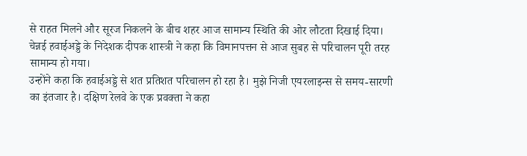से राहत मिलने और सूरज निकलने के बीच शहर आज सामान्य स्थिति की ओर लौटता दिखाई दिया। चेन्नई हवाईअड्डे के निदेशक दीपक शास्त्री ने कहा कि विमानपत्तन से आज सुबह से परिचालन पूरी तरह सामान्य हो गया।
उन्होंने कहा कि हवाईअड्डे से शत प्रतिशत परिचालन हो रहा है। मुझे निजी एयरलाइन्स से समय-सारणी का इंतजार है। दक्षिण रेलवे के एक प्रवक्ता ने कहा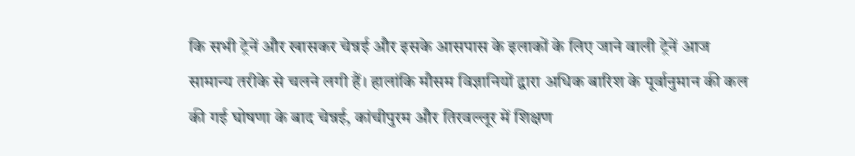कि सभी ट्रेनें और खासकर चेन्नई और इसके आसपास के इलाकों के लिए जाने वाली ट्रेनें आज सामान्य तरीके से चलने लगी हैं। हालांकि मौसम विज्ञानियों द्वारा अधिक बारिश के पूर्वानुमान की कल की गई घोषणा के बाद चेन्नई, कांचीपुरम और तिरवल्लूर में शिक्षण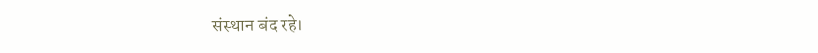संस्थान बंद रहे।